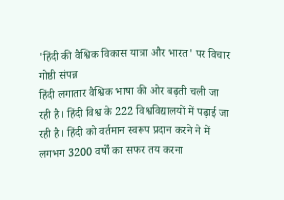'हिंदी की वैश्विक विकास यात्रा और भारत' पर विचार गोष्ठी संपन्न
हिंदी लगातार वैश्विक भाषा की ओर बढ़ती चली जा रही है। हिंदी विश्व के 222 विश्वविद्यालयों में पढ़ाई जा रही है। हिंदी को वर्तमान स्वरूप प्रदान करने ने में लगभग 3200 वर्षों का सफर तय करना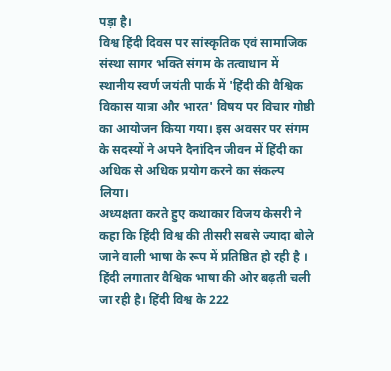पड़ा है।
विश्व हिंदी दिवस पर सांस्कृतिक एवं सामाजिक संस्था सागर भक्ति संगम के तत्वाधान में स्थानीय स्वर्ण जयंती पार्क में 'हिंदी की वैश्विक विकास यात्रा और भारत' विषय पर विचार गोष्ठी का आयोजन किया गया। इस अवसर पर संगम के सदस्यों ने अपने दैनांदिन जीवन में हिंदी का अधिक से अधिक प्रयोग करने का संकल्प लिया।
अध्यक्षता करते हुए कथाकार विजय केसरी ने कहा कि हिंदी विश्व की तीसरी सबसे ज्यादा बोले जाने वाली भाषा के रूप में प्रतिष्ठित हो रही है । हिंदी लगातार वैश्विक भाषा की ओर बढ़ती चली जा रही है। हिंदी विश्व के 222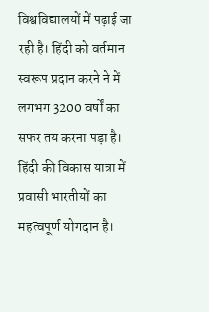विश्वविद्यालयों में पढ़ाई जा रही है। हिंदी को वर्तमान स्वरूप प्रदान करने ने में लगभग 3200 वर्षों का सफर तय करना पड़ा है। हिंदी की विकास यात्रा में प्रवासी भारतीयों का महत्वपूर्ण योगदान है।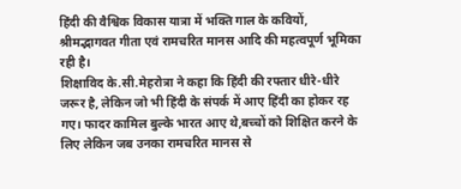हिंदी की वैश्विक विकास यात्रा में भक्ति गाल के कवियों, श्रीमद्भागवत गीता एवं रामचरित मानस आदि की महत्वपूर्ण भूमिका रही है।
शिक्षाविद के.सी.मेहरोत्रा ने कहा कि हिंदी की रफ्तार धीरे-धीरे जरूर है, लेकिन जो भी हिंदी के संपर्क में आए हिंदी का होकर रह गए। फादर कामिल बुल्के भारत आए थे,बच्चों को शिक्षित करने के लिए लेकिन जब उनका रामचरित मानस से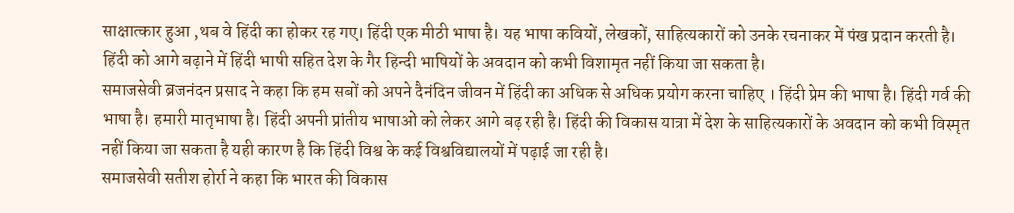साक्षात्कार हुआ ,थब वे हिंदी का होकर रह गए। हिंदी एक मीठी भाषा है। यह भाषा कवियों, लेखकों, साहित्यकारों को उनके रचनाकर में पंख प्रदान करती है। हिंदी को आगे बढ़ाने में हिंदी भाषी सहित देश के गैर हिन्दी भाषियों के अवदान को कभी विशामृत नहीं किया जा सकता है।
समाजसेवी ब्रजनंदन प्रसाद ने कहा कि हम सबों को अपने दैनंदिन जीवन में हिंदी का अधिक से अधिक प्रयोग करना चाहिए । हिंदी प्रेम की भाषा है। हिंदी गर्व की भाषा है। हमारी मातृभाषा है। हिंदी अपनी प्रांतीय भाषाओं को लेकर आगे बढ़ रही है। हिंदी की विकास यात्रा में देश के साहित्यकारों के अवदान को कभी विस्मृत नहीं किया जा सकता है यही कारण है कि हिंदी विश्व के कई विश्वविद्यालयों में पढ़ाई जा रही है।
समाजसेवी सतीश होर्रा ने कहा कि भारत की विकास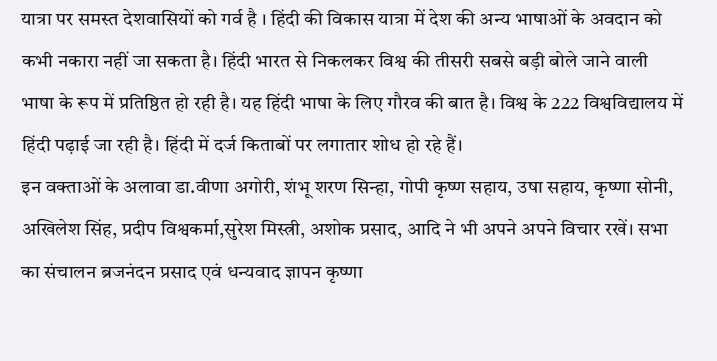यात्रा पर समस्त देशवासियों को गर्व है । हिंदी की विकास यात्रा में देश की अन्य भाषाओं के अवदान को कभी नकारा नहीं जा सकता है। हिंदी भारत से निकलकर विश्व की तीसरी सबसे बड़ी बोले जाने वाली भाषा के रूप में प्रतिष्ठित हो रही है। यह हिंदी भाषा के लिए गौरव की बात है। विश्व के 222 विश्वविद्यालय में हिंदी पढ़ाई जा रही है। हिंदी में दर्ज किताबों पर लगातार शोध हो रहे हैं।
इन वक्ताओं के अलावा डा.वीणा अगोरी, शंभू शरण सिन्हा, गोपी कृष्ण सहाय, उषा सहाय, कृष्णा सोनी, अखिलेश सिंह, प्रदीप विश्वकर्मा,सुरेश मिस्त्री, अशोक प्रसाद, आदि ने भी अपने अपने विचार रखें। सभा का संचालन ब्रजनंदन प्रसाद एवं धन्यवाद ज्ञापन कृष्णा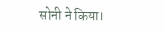सोनी ने किया।